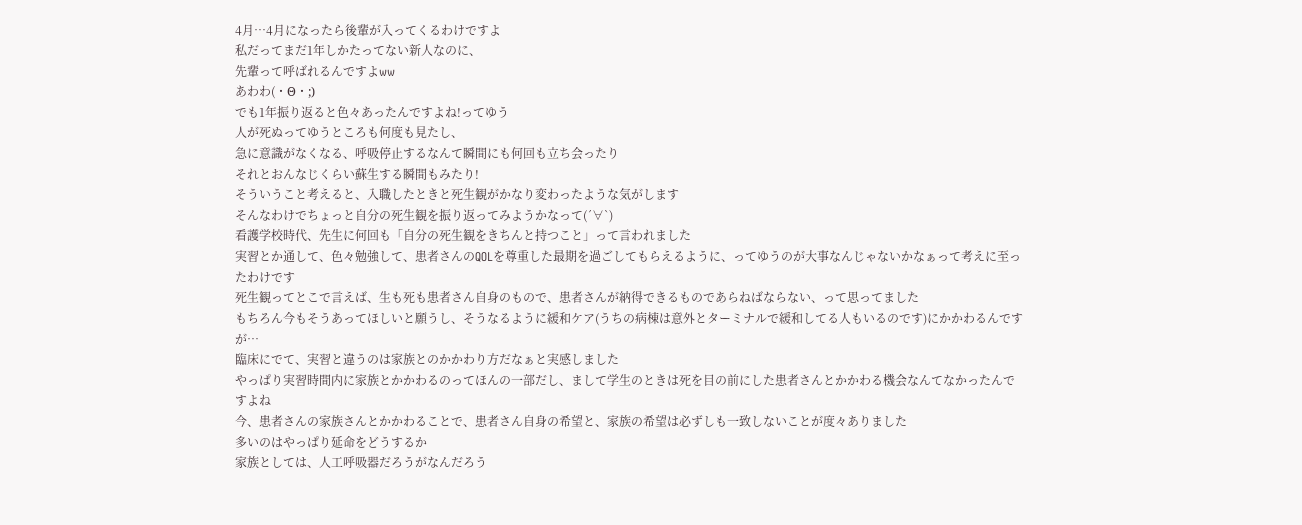4月…4月になったら後輩が入ってくるわけですよ
私だってまだ1年しかたってない新人なのに、
先輩って呼ばれるんですよww
あわわ(・Θ・;)
でも1年振り返ると色々あったんですよね!ってゆう
人が死ぬってゆうところも何度も見たし、
急に意識がなくなる、呼吸停止するなんて瞬間にも何回も立ち会ったり
それとおんなじくらい蘇生する瞬間もみたり!
そういうこと考えると、入職したときと死生観がかなり変わったような気がします
そんなわけでちょっと自分の死生観を振り返ってみようかなって(´∀`)
看護学校時代、先生に何回も「自分の死生観をきちんと持つこと」って言われました
実習とか通して、色々勉強して、患者さんのQOLを尊重した最期を過ごしてもらえるように、ってゆうのが大事なんじゃないかなぁって考えに至ったわけです
死生観ってとこで言えば、生も死も患者さん自身のもので、患者さんが納得できるものであらねばならない、って思ってました
もちろん今もそうあってほしいと願うし、そうなるように緩和ケア(うちの病棟は意外とターミナルで緩和してる人もいるのです)にかかわるんですが…
臨床にでて、実習と違うのは家族とのかかわり方だなぁと実感しました
やっぱり実習時間内に家族とかかわるのってほんの一部だし、まして学生のときは死を目の前にした患者さんとかかわる機会なんてなかったんですよね
今、患者さんの家族さんとかかわることで、患者さん自身の希望と、家族の希望は必ずしも一致しないことが度々ありました
多いのはやっぱり延命をどうするか
家族としては、人工呼吸器だろうがなんだろう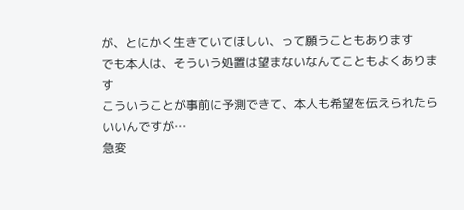が、とにかく生きていてほしい、って願うこともあります
でも本人は、そういう処置は望まないなんてこともよくあります
こういうことが事前に予測できて、本人も希望を伝えられたらいいんですが…
急変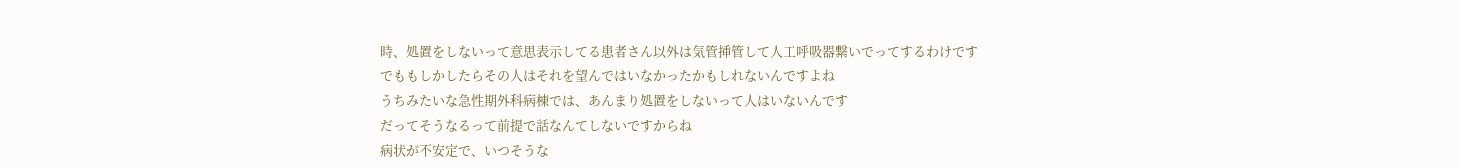時、処置をしないって意思表示してる患者さん以外は気管挿管して人工呼吸器繋いでってするわけです
でももしかしたらその人はそれを望んではいなかったかもしれないんですよね
うちみたいな急性期外科病棟では、あんまり処置をしないって人はいないんです
だってそうなるって前提で話なんてしないですからね
病状が不安定で、いつそうな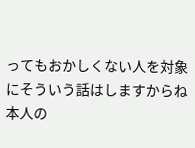ってもおかしくない人を対象にそういう話はしますからね
本人の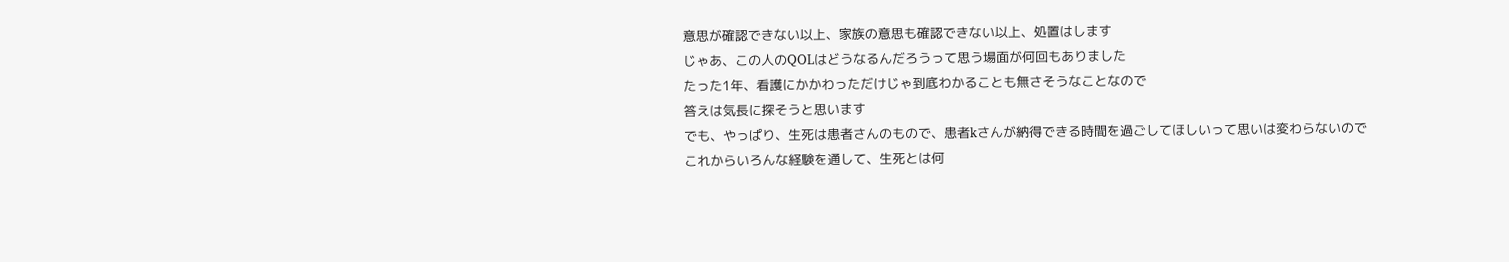意思が確認できない以上、家族の意思も確認できない以上、処置はします
じゃあ、この人のQOLはどうなるんだろうって思う場面が何回もありました
たった1年、看護にかかわっただけじゃ到底わかることも無さそうなことなので
答えは気長に探そうと思います
でも、やっぱり、生死は患者さんのもので、患者kさんが納得できる時間を過ごしてほしいって思いは変わらないので
これからいろんな経験を通して、生死とは何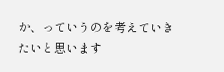か、っていうのを考えていきたいと思います